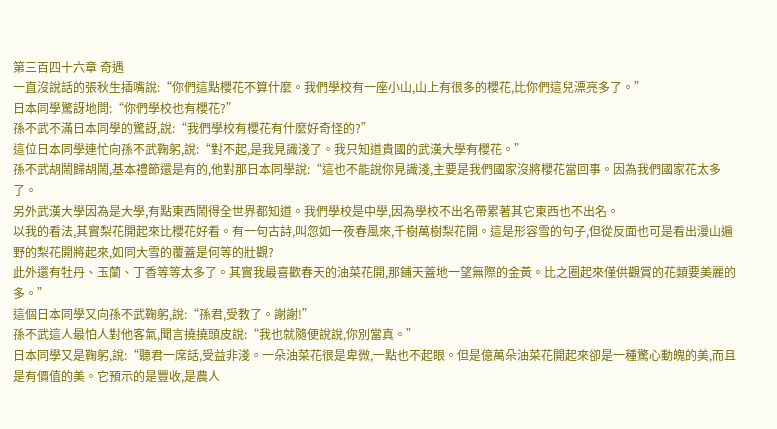第三百四十六章 奇遇
一直沒說話的張秋生插嘴說:“你們這點櫻花不算什麼。我們學校有一座小山,山上有很多的櫻花,比你們這兒漂亮多了。”
日本同學驚訝地問:“你們學校也有櫻花?”
孫不武不滿日本同學的驚訝,說:“我們學校有櫻花有什麼好奇怪的?”
這位日本同學連忙向孫不武鞠躬,說:“對不起,是我見識淺了。我只知道貴國的武漢大學有櫻花。”
孫不武胡鬧歸胡鬧,基本禮節還是有的,他對那日本同學說:“這也不能說你見識淺,主要是我們國家沒將櫻花當回事。因為我們國家花太多了。
另外武漢大學因為是大學,有點東西鬧得全世界都知道。我們學校是中學,因為學校不出名帶累著其它東西也不出名。
以我的看法,其實梨花開起來比櫻花好看。有一句古詩,叫忽如一夜春風來,千樹萬樹梨花開。這是形容雪的句子,但從反面也可是看出漫山遍野的梨花開將起來,如同大雪的覆蓋是何等的壯觀?
此外還有牡丹、玉蘭、丁香等等太多了。其實我最喜歡春天的油菜花開,那鋪天蓋地一望無際的金黃。比之圈起來僅供觀賞的花類要美麗的多。”
這個日本同學又向孫不武鞠躬,說:“孫君,受教了。謝謝!”
孫不武這人最怕人對他客氣,聞言撓撓頭皮說:“我也就隨便說說,你別當真。”
日本同學又是鞠躬,說:“聽君一席話,受益非淺。一朵油菜花很是卑微,一點也不起眼。但是億萬朵油菜花開起來卻是一種驚心動魄的美,而且是有價值的美。它預示的是豐收,是農人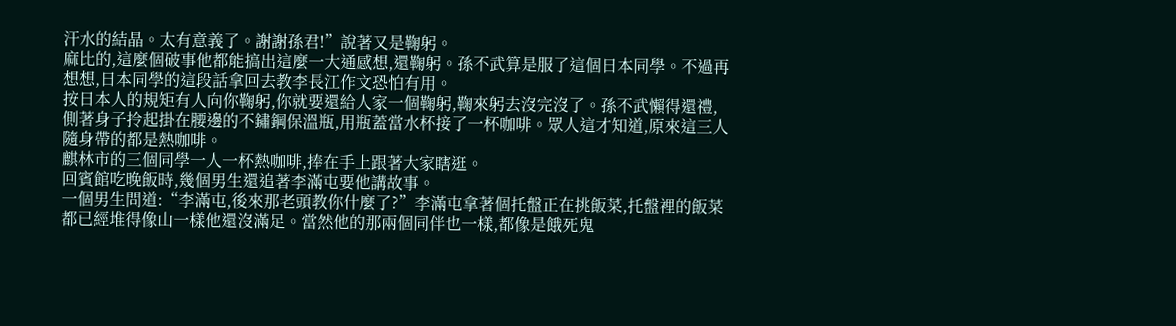汗水的結晶。太有意義了。謝謝孫君!”說著又是鞠躬。
麻比的,這麼個破事他都能搞出這麼一大通感想,還鞠躬。孫不武算是服了這個日本同學。不過再想想,日本同學的這段話拿回去教李長江作文恐怕有用。
按日本人的規矩有人向你鞠躬,你就要還給人家一個鞠躬,鞠來躬去沒完沒了。孫不武懶得還禮,側著身子拎起掛在腰邊的不鏽鋼保溫瓶,用瓶蓋當水杯接了一杯咖啡。眾人這才知道,原來這三人隨身帶的都是熱咖啡。
麒林市的三個同學一人一杯熱咖啡,捧在手上跟著大家瞎逛。
回賓館吃晚飯時,幾個男生還追著李滿屯要他講故事。
一個男生問道:“李滿屯,後來那老頭教你什麼了?”李滿屯拿著個托盤正在挑飯菜,托盤裡的飯菜都已經堆得像山一樣他還沒滿足。當然他的那兩個同伴也一樣,都像是餓死鬼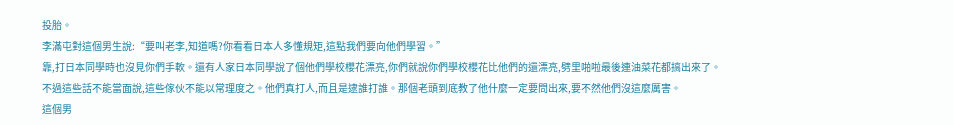投胎。
李滿屯對這個男生說:“要叫老李,知道嗎?你看看日本人多懂規矩,這點我們要向他們學習。”
靠,打日本同學時也沒見你們手軟。還有人家日本同學說了個他們學校櫻花漂亮,你們就說你們學校櫻花比他們的還漂亮,劈里啪啦最後連油菜花都搞出來了。
不過這些話不能當面說,這些傢伙不能以常理度之。他們真打人,而且是逮誰打誰。那個老頭到底教了他什麼一定要問出來,要不然他們沒這麼厲害。
這個男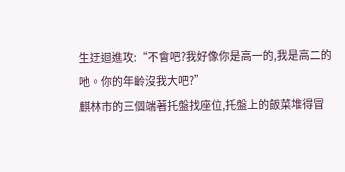生迂迴進攻:“不會吧?我好像你是高一的,我是高二的吔。你的年齡沒我大吧?”
麒林市的三個端著托盤找座位,托盤上的飯菜堆得冒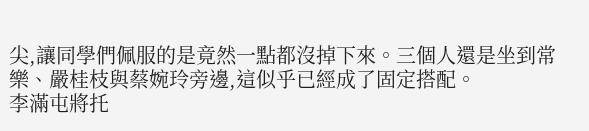尖,讓同學們佩服的是竟然一點都沒掉下來。三個人還是坐到常樂、嚴桂枝與蔡婉玲旁邊,這似乎已經成了固定搭配。
李滿屯將托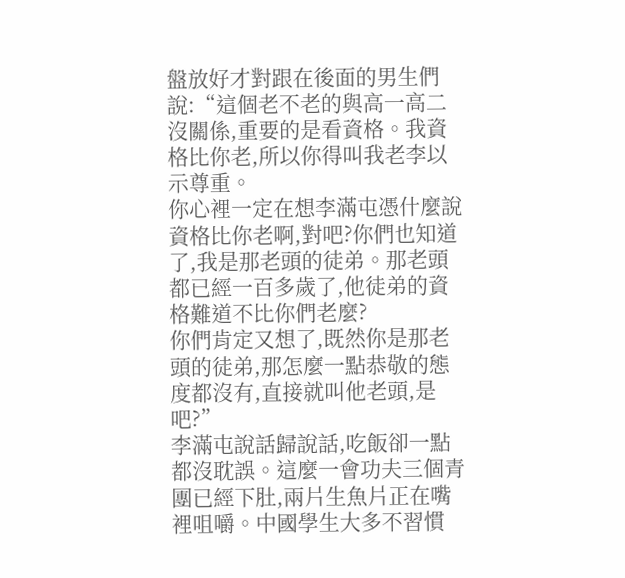盤放好才對跟在後面的男生們說:“這個老不老的與高一高二沒關係,重要的是看資格。我資格比你老,所以你得叫我老李以示尊重。
你心裡一定在想李滿屯憑什麼說資格比你老啊,對吧?你們也知道了,我是那老頭的徒弟。那老頭都已經一百多歲了,他徒弟的資格難道不比你們老麼?
你們肯定又想了,既然你是那老頭的徒弟,那怎麼一點恭敬的態度都沒有,直接就叫他老頭,是吧?”
李滿屯說話歸說話,吃飯卻一點都沒耽誤。這麼一會功夫三個青團已經下肚,兩片生魚片正在嘴裡咀嚼。中國學生大多不習慣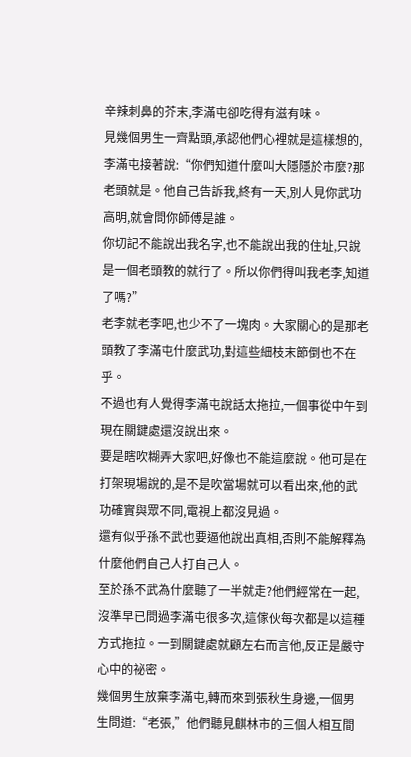辛辣刺鼻的芥末,李滿屯卻吃得有滋有味。
見幾個男生一齊點頭,承認他們心裡就是這樣想的,李滿屯接著說:“你們知道什麼叫大隱隱於市麼?那老頭就是。他自己告訴我,終有一天,別人見你武功高明,就會問你師傅是誰。
你切記不能說出我名字,也不能說出我的住址,只說是一個老頭教的就行了。所以你們得叫我老李,知道了嗎?”
老李就老李吧,也少不了一塊肉。大家關心的是那老頭教了李滿屯什麼武功,對這些細枝末節倒也不在乎。
不過也有人覺得李滿屯說話太拖拉,一個事從中午到現在關鍵處還沒說出來。
要是瞎吹糊弄大家吧,好像也不能這麼說。他可是在打架現場說的,是不是吹當場就可以看出來,他的武功確實與眾不同,電視上都沒見過。
還有似乎孫不武也要逼他說出真相,否則不能解釋為什麼他們自己人打自己人。
至於孫不武為什麼聽了一半就走?他們經常在一起,沒準早已問過李滿屯很多次,這傢伙每次都是以這種方式拖拉。一到關鍵處就顧左右而言他,反正是嚴守心中的祕密。
幾個男生放棄李滿屯,轉而來到張秋生身邊,一個男生問道:“老張,”他們聽見麒林市的三個人相互間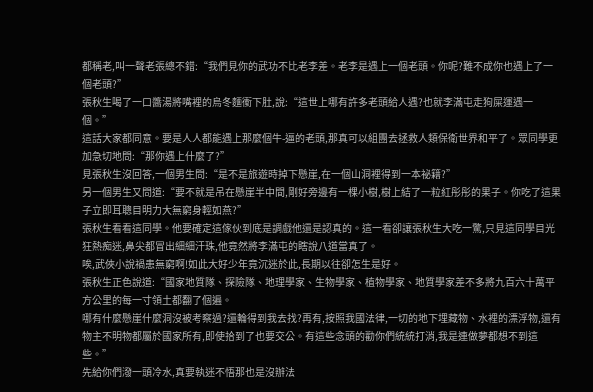都稱老,叫一聲老張總不錯:“我們見你的武功不比老李差。老李是遇上一個老頭。你呢?難不成你也遇上了一個老頭?”
張秋生喝了一口醬湯將嘴裡的烏冬麵衝下肚,說:“這世上哪有許多老頭給人遇?也就李滿屯走狗屎運遇一個。”
這話大家都同意。要是人人都能遇上那麼個牛-逼的老頭,那真可以組團去拯救人類保衛世界和平了。眾同學更加急切地問:“那你遇上什麼了?”
見張秋生沒回答,一個男生問:“是不是旅遊時掉下懸崖,在一個山洞裡得到一本祕籍?”
另一個男生又問道:“要不就是吊在懸崖半中間,剛好旁邊有一棵小樹,樹上結了一粒紅彤彤的果子。你吃了這果子立即耳聰目明力大無窮身輕如燕?”
張秋生看看這同學。他要確定這傢伙到底是調戲他還是認真的。這一看卻讓張秋生大吃一驚,只見這同學目光狂熱痴迷,鼻尖都冒出細細汗珠,他竟然將李滿屯的瞎說八道當真了。
唉,武俠小說禍患無窮啊!如此大好少年竟沉迷於此,長期以往卻怎生是好。
張秋生正色說道:“國家地質隊、探險隊、地理學家、生物學家、植物學家、地質學家差不多將九百六十萬平方公里的每一寸領土都翻了個遍。
哪有什麼懸崖什麼洞沒被考察過?還輪得到我去找?再有,按照我國法律,一切的地下埋藏物、水裡的漂浮物,還有物主不明物都屬於國家所有,即使拾到了也要交公。有這些念頭的勸你們統統打消,我是連做夢都想不到這些。”
先給你們潑一頭冷水,真要執迷不悟那也是沒辦法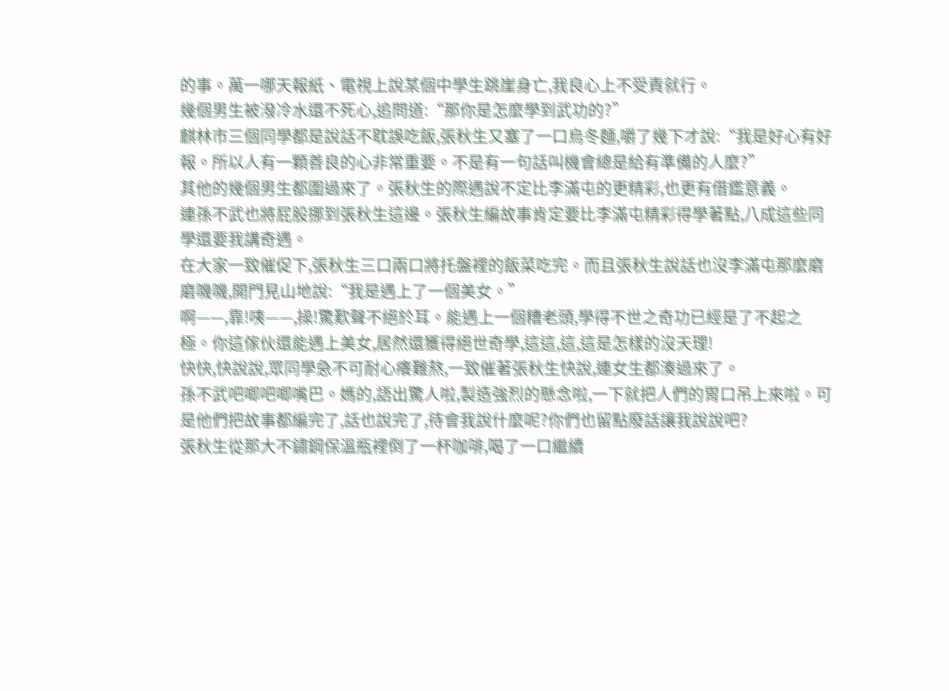的事。萬一哪天報紙、電視上說某個中學生跳崖身亡,我良心上不受責就行。
幾個男生被潑冷水還不死心,追問道:“那你是怎麼學到武功的?”
麒林市三個同學都是說話不耽誤吃飯,張秋生又塞了一口烏冬麵,嚼了幾下才說:“我是好心有好報。所以人有一顆善良的心非常重要。不是有一句話叫機會總是給有準備的人麼?”
其他的幾個男生都圍過來了。張秋生的際遇說不定比李滿屯的更精彩,也更有借鑑意義。
連孫不武也將屁股挪到張秋生這邊。張秋生編故事肯定要比李滿屯精彩得學著點,八成這些同學還要我講奇遇。
在大家一致催促下,張秋生三口兩口將托盤裡的飯菜吃完。而且張秋生說話也沒李滿屯那麼磨磨嘰嘰,開門見山地說:“我是遇上了一個美女。”
啊——,靠!咦——,操!驚歎聲不絕於耳。能遇上一個糟老頭,學得不世之奇功已經是了不起之極。你這傢伙還能遇上美女,居然還獲得絕世奇學,這這,這,這是怎樣的沒天理!
快快,快說說,眾同學急不可耐心癢難熬,一致催著張秋生快說,連女生都湊過來了。
孫不武吧唧吧唧嘴巴。媽的,語出驚人啦,製造強烈的懸念啦,一下就把人們的胃口吊上來啦。可是他們把故事都編完了,話也說完了,待會我說什麼呢?你們也留點廢話讓我說說吧?
張秋生從那大不鏽鋼保溫瓶裡倒了一杯咖啡,喝了一口繼續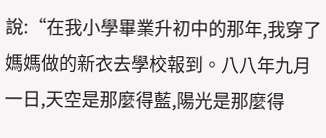說:“在我小學畢業升初中的那年,我穿了媽媽做的新衣去學校報到。八八年九月一日,天空是那麼得藍,陽光是那麼得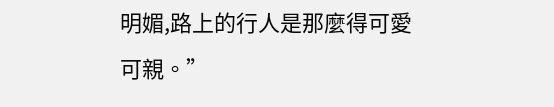明媚,路上的行人是那麼得可愛可親。”